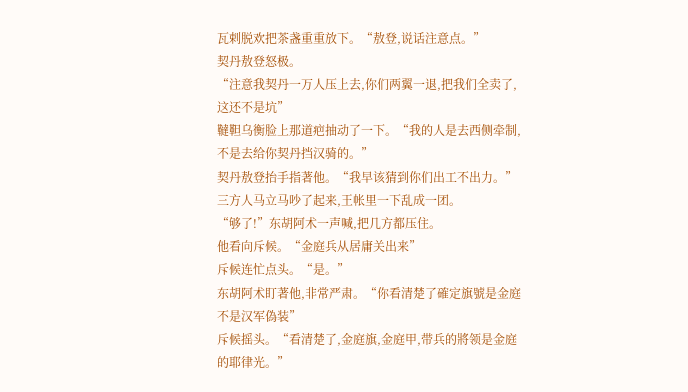瓦剌脱欢把茶盏重重放下。“敖登,说话注意点。”
契丹敖登怒极。
“注意我契丹一万人压上去,你们两翼一退,把我们全卖了,这还不是坑”
韃靼乌衡脸上那道疤抽动了一下。“我的人是去西侧牵制,不是去给你契丹挡汉骑的。”
契丹敖登抬手指著他。“我早该猜到你们出工不出力。”
三方人马立马吵了起来,王帐里一下乱成一团。
“够了!”东胡阿术一声喊,把几方都压住。
他看向斥候。“金庭兵从居庸关出来”
斥候连忙点头。“是。”
东胡阿术盯著他,非常严肃。“你看清楚了確定旗號是金庭不是汉军偽装”
斥候摇头。“看清楚了,金庭旗,金庭甲,带兵的將领是金庭的耶律光。”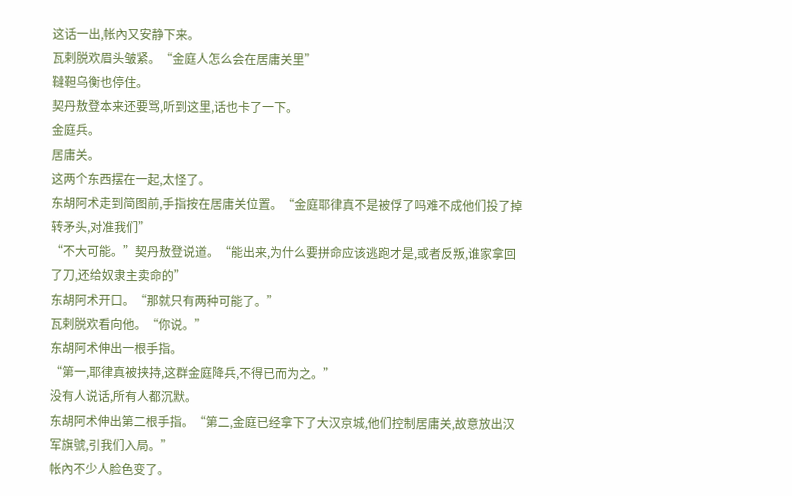这话一出,帐內又安静下来。
瓦剌脱欢眉头皱紧。“金庭人怎么会在居庸关里”
韃靼乌衡也停住。
契丹敖登本来还要骂,听到这里,话也卡了一下。
金庭兵。
居庸关。
这两个东西摆在一起,太怪了。
东胡阿术走到简图前,手指按在居庸关位置。“金庭耶律真不是被俘了吗难不成他们投了掉转矛头,对准我们”
“不大可能。”契丹敖登说道。“能出来,为什么要拼命应该逃跑才是,或者反叛,谁家拿回了刀,还给奴隶主卖命的”
东胡阿术开口。“那就只有两种可能了。”
瓦剌脱欢看向他。“你说。”
东胡阿术伸出一根手指。
“第一,耶律真被挟持,这群金庭降兵,不得已而为之。”
没有人说话,所有人都沉默。
东胡阿术伸出第二根手指。“第二,金庭已经拿下了大汉京城,他们控制居庸关,故意放出汉军旗號,引我们入局。”
帐內不少人脸色变了。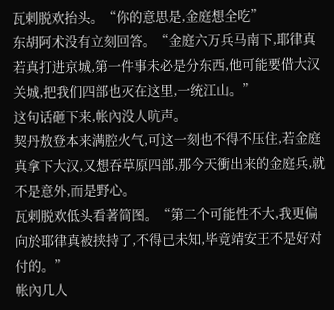瓦剌脱欢抬头。“你的意思是,金庭想全吃”
东胡阿术没有立刻回答。“金庭六万兵马南下,耶律真若真打进京城,第一件事未必是分东西,他可能要借大汉关城,把我们四部也灭在这里,一统江山。”
这句话砸下来,帐內没人吭声。
契丹敖登本来满腔火气,可这一刻也不得不压住,若金庭真拿下大汉,又想吞草原四部,那今天衝出来的金庭兵,就不是意外,而是野心。
瓦剌脱欢低头看著简图。“第二个可能性不大,我更偏向於耶律真被挟持了,不得已未知,毕竟靖安王不是好对付的。”
帐內几人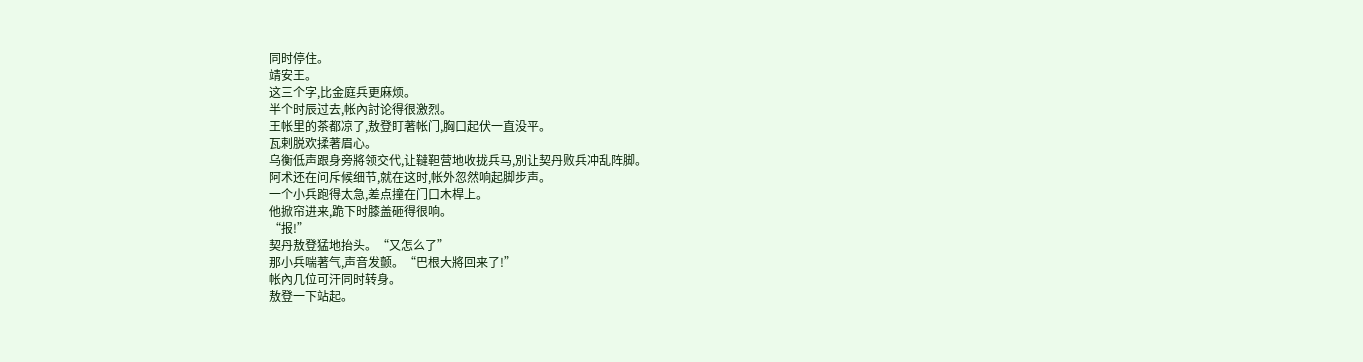同时停住。
靖安王。
这三个字,比金庭兵更麻烦。
半个时辰过去,帐內討论得很激烈。
王帐里的茶都凉了,敖登盯著帐门,胸口起伏一直没平。
瓦剌脱欢揉著眉心。
乌衡低声跟身旁將领交代,让韃靼营地收拢兵马,別让契丹败兵冲乱阵脚。
阿术还在问斥候细节,就在这时,帐外忽然响起脚步声。
一个小兵跑得太急,差点撞在门口木桿上。
他掀帘进来,跪下时膝盖砸得很响。
“报!”
契丹敖登猛地抬头。“又怎么了”
那小兵喘著气,声音发颤。“巴根大將回来了!”
帐內几位可汗同时转身。
敖登一下站起。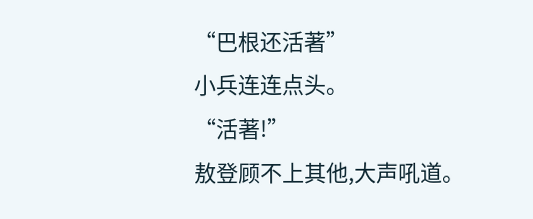“巴根还活著”
小兵连连点头。
“活著!”
敖登顾不上其他,大声吼道。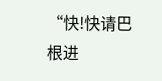“快!快请巴根进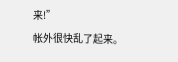来!”
帐外很快乱了起来。